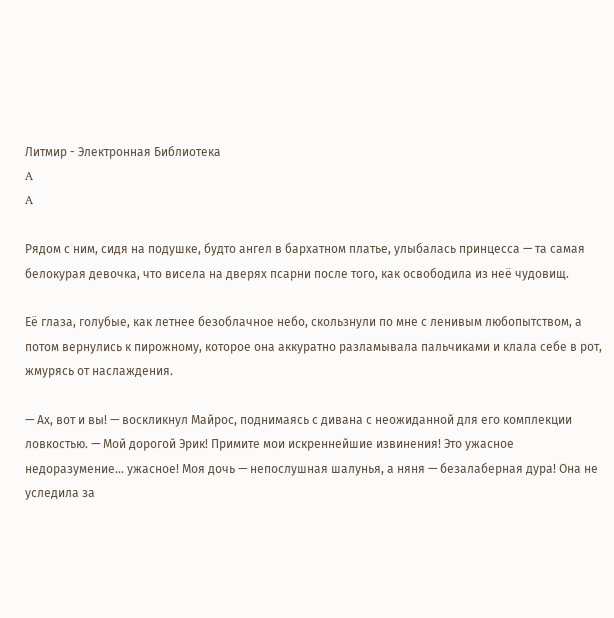Литмир - Электронная Библиотека
A
A

Рядом с ним, сидя на подушке, будто ангел в бархатном платье, улыбалась принцесса — та самая белокурая девочка, что висела на дверях псарни после того, как освободила из неё чудовищ.

Её глаза, голубые, как летнее безоблачное небо, скользнули по мне с ленивым любопытством, а потом вернулись к пирожному, которое она аккуратно разламывала пальчиками и клала себе в рот, жмурясь от наслаждения.

— Ах, вот и вы! — воскликнул Майрос, поднимаясь с дивана с неожиданной для его комплекции ловкостью. — Мой дорогой Эрик! Примите мои искреннейшие извинения! Это ужасное недоразумение… ужасное! Моя дочь — непослушная шалунья, а няня — безалаберная дура! Она не уследила за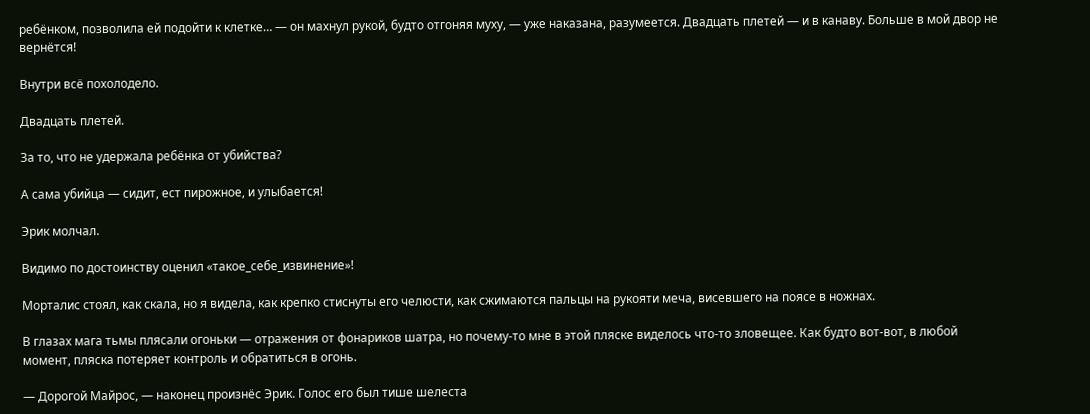ребёнком, позволила ей подойти к клетке… — он махнул рукой, будто отгоняя муху, — уже наказана, разумеется. Двадцать плетей — и в канаву. Больше в мой двор не вернётся!

Внутри всё похолодело.

Двадцать плетей.

За то, что не удержала ребёнка от убийства?

А сама убийца — сидит, ест пирожное, и улыбается!

Эрик молчал.

Видимо по достоинству оценил «такое_себе_извинение»!

Морталис стоял, как скала, но я видела, как крепко стиснуты его челюсти, как сжимаются пальцы на рукояти меча, висевшего на поясе в ножнах.

В глазах мага тьмы плясали огоньки — отражения от фонариков шатра, но почему-то мне в этой пляске виделось что-то зловещее. Как будто вот-вот, в любой момент, пляска потеряет контроль и обратиться в огонь.

— Дорогой Майрос, — наконец произнёс Эрик. Голос его был тише шелеста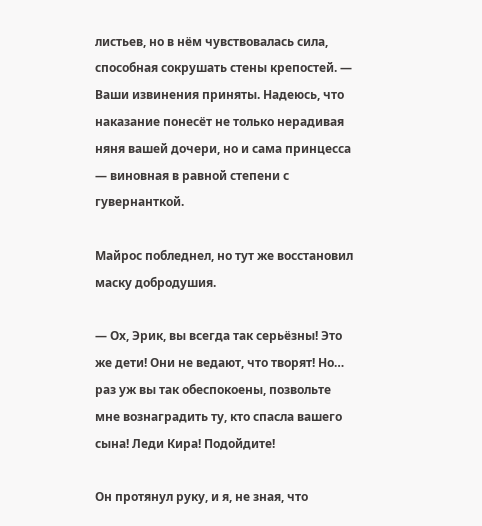листьев, но в нём чувствовалась сила, способная сокрушать стены крепостей. — Ваши извинения приняты. Надеюсь, что наказание понесёт не только нерадивая няня вашей дочери, но и сама принцесса — виновная в равной степени с гувернанткой.

Майрос побледнел, но тут же восстановил маску добродушия.

— Ох, Эрик, вы всегда так серьёзны! Это же дети! Они не ведают, что творят! Но… раз уж вы так обеспокоены, позвольте мне вознаградить ту, кто спасла вашего сына! Леди Кира! Подойдите!

Он протянул руку, и я, не зная, что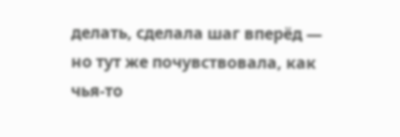делать, сделала шаг вперёд — но тут же почувствовала, как чья-то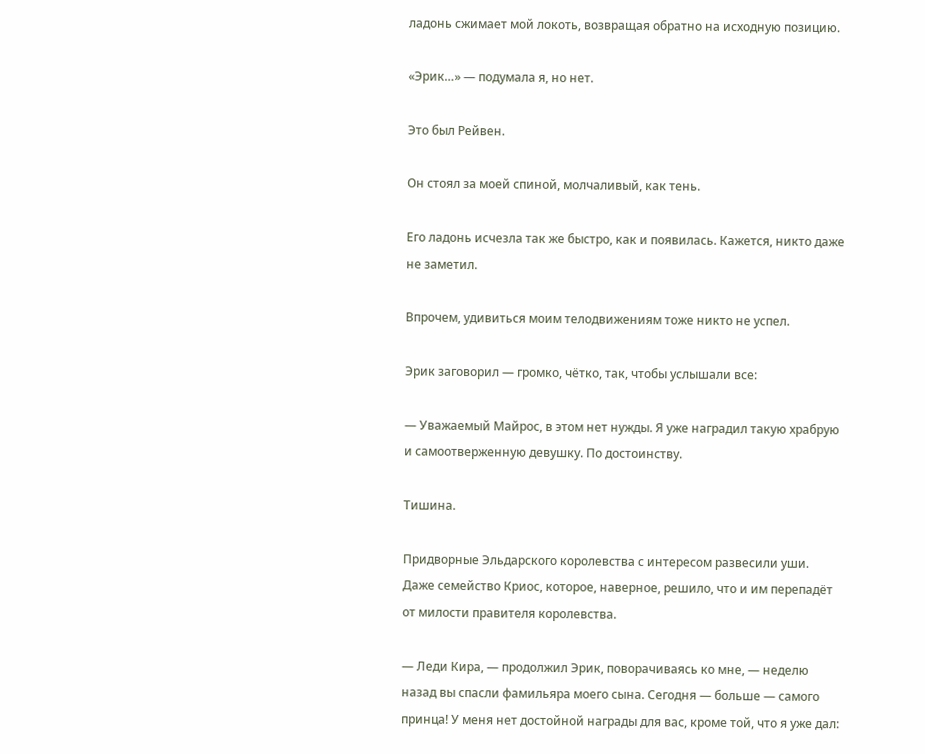ладонь сжимает мой локоть, возвращая обратно на исходную позицию.

«Эрик…» — подумала я, но нет.

Это был Рейвен.

Он стоял за моей спиной, молчаливый, как тень.

Его ладонь исчезла так же быстро, как и появилась. Кажется, никто даже не заметил.

Впрочем, удивиться моим телодвижениям тоже никто не успел.

Эрик заговорил — громко, чётко, так, чтобы услышали все:

— Уважаемый Майрос, в этом нет нужды. Я уже наградил такую храбрую и самоотверженную девушку. По достоинству.

Тишина.

Придворные Эльдарского королевства с интересом развесили уши. Даже семейство Криос, которое, наверное, решило, что и им перепадёт от милости правителя королевства.

— Леди Кира, — продолжил Эрик, поворачиваясь ко мне, — неделю назад вы спасли фамильяра моего сына. Сегодня — больше — самого принца! У меня нет достойной награды для вас, кроме той, что я уже дал: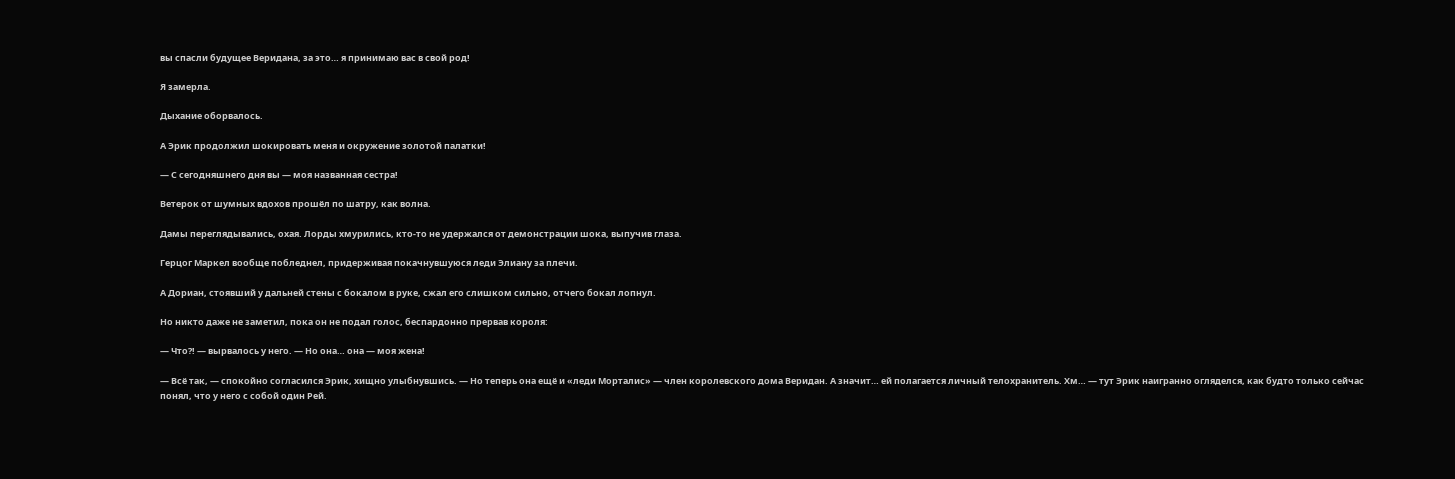вы спасли будущее Веридана, за это… я принимаю вас в свой род!

Я замерла.

Дыхание оборвалось.

А Эрик продолжил шокировать меня и окружение золотой палатки!

— С сегодняшнего дня вы — моя названная сестра!

Ветерок от шумных вдохов прошёл по шатру, как волна.

Дамы переглядывались, охая. Лорды хмурились, кто-то не удержался от демонстрации шока, выпучив глаза.

Герцог Маркел вообще побледнел, придерживая покачнувшуюся леди Элиану за плечи.

А Дориан, стоявший у дальней стены с бокалом в руке, сжал его слишком сильно, отчего бокал лопнул.

Но никто даже не заметил, пока он не подал голос, беспардонно прервав короля:

— Что?! — вырвалось у него. — Но она… она — моя жена!

— Всё так, — спокойно согласился Эрик, хищно улыбнувшись. — Но теперь она ещё и «леди Морталис» — член королевского дома Веридан. А значит… ей полагается личный телохранитель. Хм… — тут Эрик наигранно огляделся, как будто только сейчас понял, что у него с собой один Рей.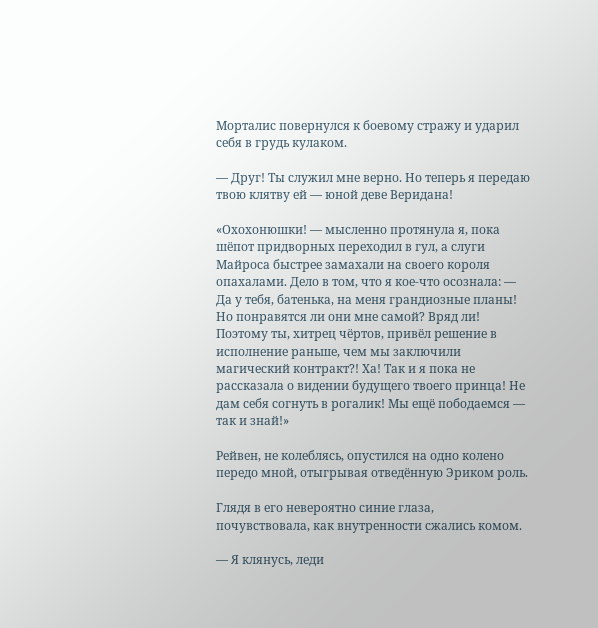Морталис повернулся к боевому стражу и ударил себя в грудь кулаком.

— Друг! Ты служил мне верно. Но теперь я передаю твою клятву ей — юной деве Веридана!

«Охохонюшки! — мысленно протянула я, пока шёпот придворных переходил в гул, а слуги Майроса быстрее замахали на своего короля опахалами. Дело в том, что я кое-что осознала: — Да у тебя, батенька, на меня грандиозные планы! Но понравятся ли они мне самой? Вряд ли! Поэтому ты, хитрец чёртов, привёл решение в исполнение раньше, чем мы заключили магический контракт?! Ха! Так и я пока не рассказала о видении будущего твоего принца! Не дам себя согнуть в рогалик! Мы ещё пободаемся — так и знай!»

Рейвен, не колеблясь, опустился на одно колено передо мной, отыгрывая отведённую Эриком роль.

Глядя в его невероятно синие глаза, почувствовала, как внутренности сжались комом.

— Я клянусь, леди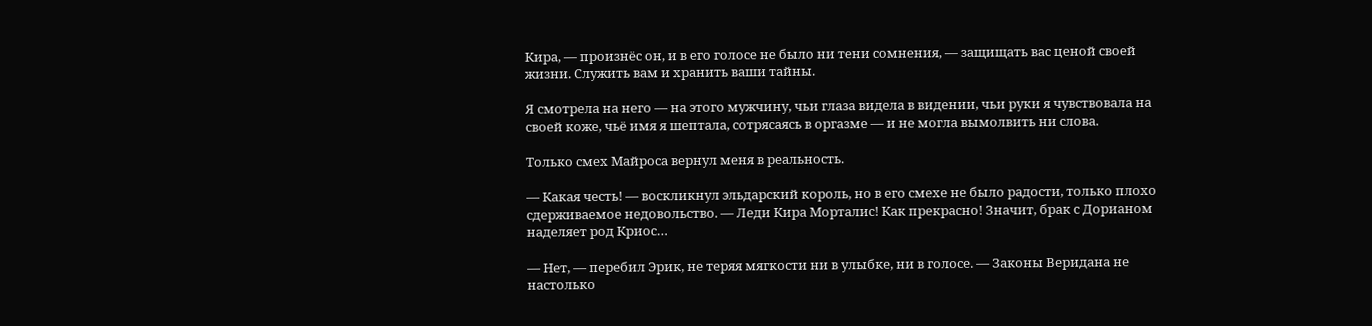Кира, — произнёс он, и в его голосе не было ни тени сомнения, — защищать вас ценой своей жизни. Служить вам и хранить ваши тайны.

Я смотрела на него — на этого мужчину, чьи глаза видела в видении, чьи руки я чувствовала на своей коже, чьё имя я шептала, сотрясаясь в оргазме — и не могла вымолвить ни слова.

Только смех Майроса вернул меня в реальность.

— Какая честь! — воскликнул эльдарский король, но в его смехе не было радости, только плохо сдерживаемое недовольство. — Леди Кира Морталис! Как прекрасно! Значит, брак с Дорианом наделяет род Криос…

— Нет, — перебил Эрик, не теряя мягкости ни в улыбке, ни в голосе. — Законы Веридана не настолько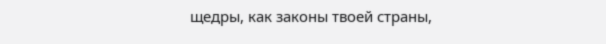щедры, как законы твоей страны,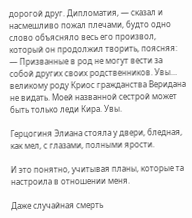дорогой друг. Дипломатия, — сказал и насмешливо пожал плечами, будто одно слово объясняло весь его произвол, который он продолжил творить, поясняя: — Призванные в род не могут вести за собой других своих родственников. Увы… великому роду Криос гражданства Веридана не видать. Моей названной сестрой может быть только леди Кира. Увы.

Герцогиня Элиана стояла у двери, бледная, как мел, с глазами, полными ярости.

И это понятно, учитывая планы, которые та настроила в отношении меня.

Даже случайная смерть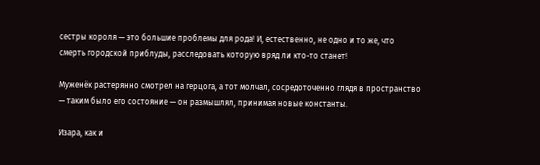сестры короля — это большие проблемы для рода! И, естественно, не одно и то же, что смерть городской приблуды, расследовать которую вряд ли кто-то станет!

Муженёк растерянно смотрел на герцога, а тот молчал, сосредоточенно глядя в пространство — таким было его состояние — он размышлял, принимая новые константы.

Изара, как и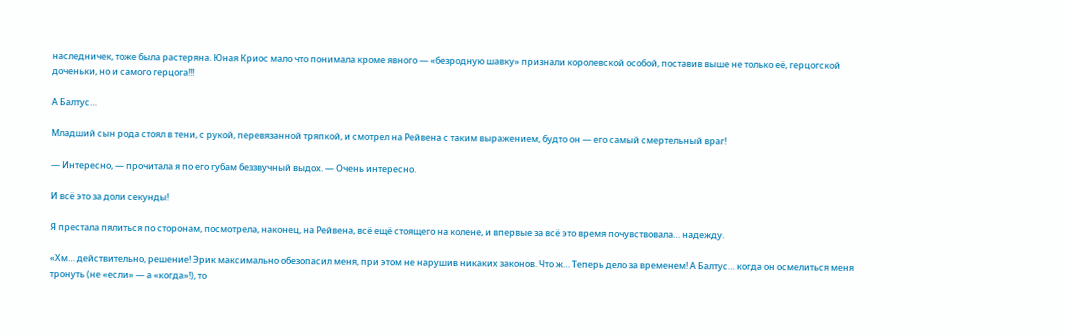наследничек, тоже была растеряна. Юная Криос мало что понимала кроме явного — «безродную шавку» признали королевской особой, поставив выше не только её, герцогской доченьки, но и самого герцога!!!

А Балтус…

Младший сын рода стоял в тени, с рукой, перевязанной тряпкой, и смотрел на Рейвена с таким выражением, будто он — его самый смертельный враг!

— Интересно, — прочитала я по его губам беззвучный выдох. — Очень интересно.

И всё это за доли секунды!

Я престала пялиться по сторонам, посмотрела, наконец, на Рейвена, всё ещё стоящего на колене, и впервые за всё это время почувствовала… надежду.

«Хм… действительно, решение! Эрик максимально обезопасил меня, при этом не нарушив никаких законов. Что ж… Теперь дело за временем! А Балтус… когда он осмелиться меня тронуть (не «если» — а «когда»!), то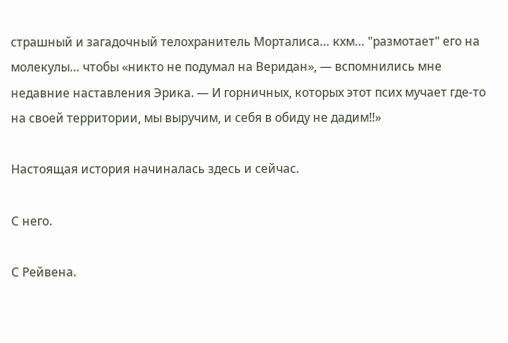страшный и загадочный телохранитель Морталиса… кхм… "размотает" его на молекулы… чтобы «никто не подумал на Веридан», — вспомнились мне недавние наставления Эрика. — И горничных, которых этот псих мучает где-то на своей территории, мы выручим, и себя в обиду не дадим!!»

Настоящая история начиналась здесь и сейчас.

С него.

С Рейвена.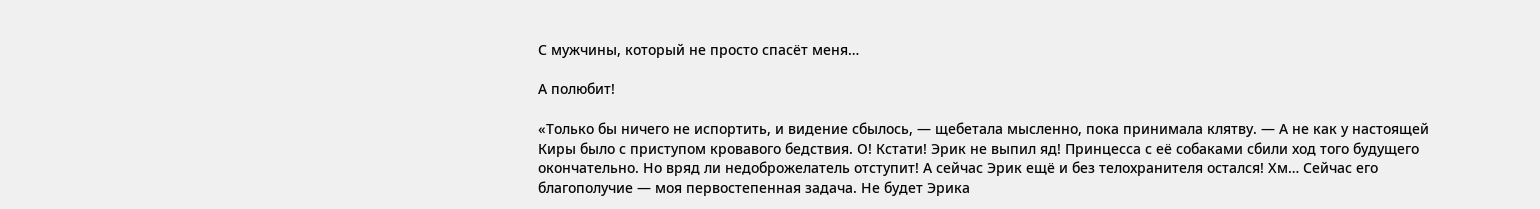С мужчины, который не просто спасёт меня…

А полюбит!

«Только бы ничего не испортить, и видение сбылось, — щебетала мысленно, пока принимала клятву. — А не как у настоящей Киры было с приступом кровавого бедствия. О! Кстати! Эрик не выпил яд! Принцесса с её собаками сбили ход того будущего окончательно. Но вряд ли недоброжелатель отступит! А сейчас Эрик ещё и без телохранителя остался! Хм… Сейчас его благополучие — моя первостепенная задача. Не будет Эрика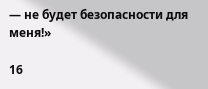— не будет безопасности для меня!»

16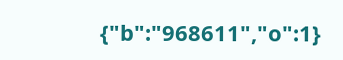{"b":"968611","o":1}